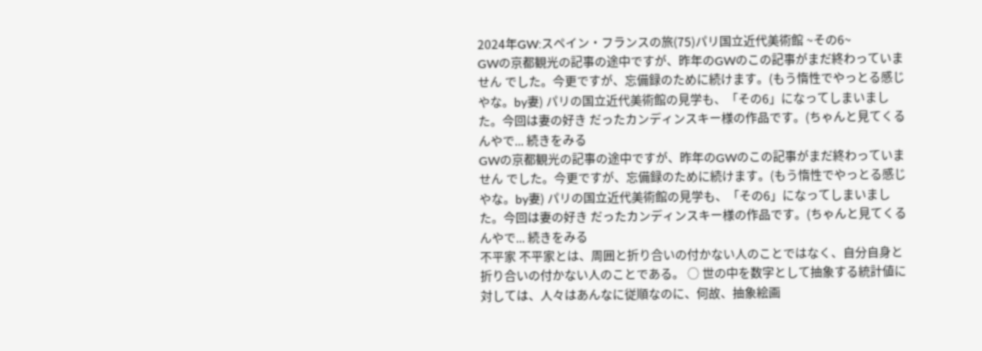2024年GW:スペイン・フランスの旅(75)パリ国立近代美術館 ~その6~
GWの京都観光の記事の途中ですが、昨年のGWのこの記事がまだ終わっていません でした。今更ですが、忘備録のために続けます。(もう惰性でやっとる感じやな。by妻) パリの国立近代美術館の見学も、「その6」になってしまいました。今回は妻の好き だったカンディンスキー様の作品です。(ちゃんと見てくるんやで... 続きをみる
GWの京都観光の記事の途中ですが、昨年のGWのこの記事がまだ終わっていません でした。今更ですが、忘備録のために続けます。(もう惰性でやっとる感じやな。by妻) パリの国立近代美術館の見学も、「その6」になってしまいました。今回は妻の好き だったカンディンスキー様の作品です。(ちゃんと見てくるんやで... 続きをみる
不平家 不平家とは、周囲と折り合いの付かない人のことではなく、自分自身と折り合いの付かない人のことである。 ○ 世の中を数字として抽象する統計値に対しては、人々はあんなに従順なのに、何故、抽象絵画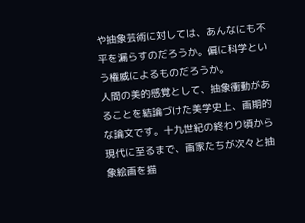や抽象芸術に対しては、あんなにも不平を漏らすのだろうか。偏に科学という権威によるものだろうか。
人間の美的感覚として、抽象衝動があることを結論づけた美学史上、画期的な論文です。十九世紀の終わり頃から現代に至るまで、画家たちが次々と抽象絵画を描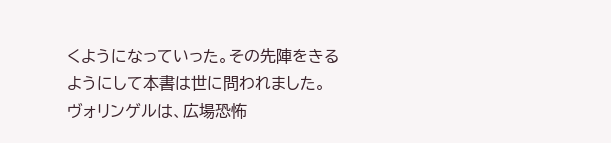くようになっていった。その先陣をきるようにして本書は世に問われました。ヴォリンゲルは、広場恐怖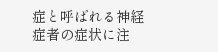症と呼ばれる神経症者の症状に注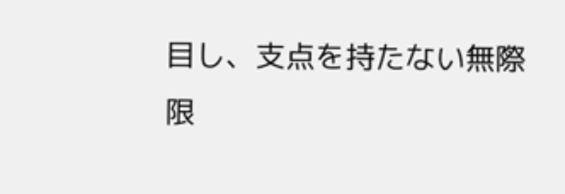目し、支点を持たない無際限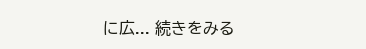に広... 続きをみる